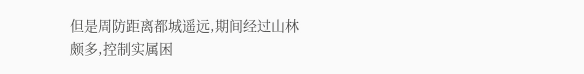但是周防距离都城遥远,期间经过山林颇多,控制实属困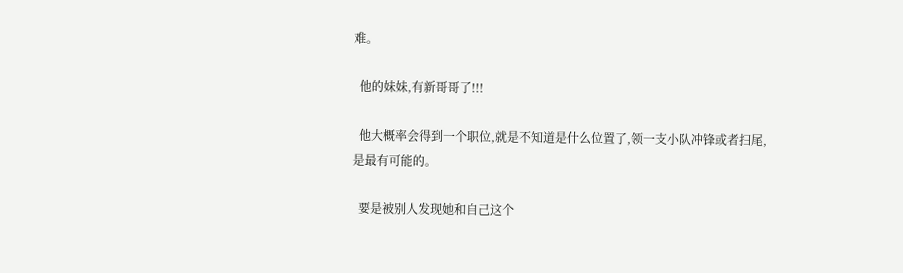难。

  他的妹妹,有新哥哥了!!!

  他大概率会得到一个职位,就是不知道是什么位置了,领一支小队冲锋或者扫尾,是最有可能的。

  要是被别人发现她和自己这个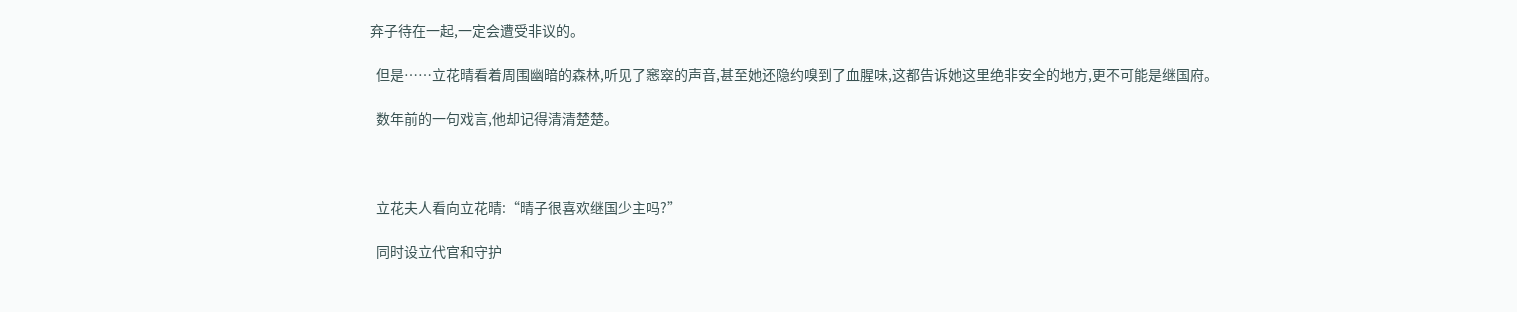弃子待在一起,一定会遭受非议的。

  但是……立花晴看着周围幽暗的森林,听见了窸窣的声音,甚至她还隐约嗅到了血腥味,这都告诉她这里绝非安全的地方,更不可能是继国府。

  数年前的一句戏言,他却记得清清楚楚。



  立花夫人看向立花晴:“晴子很喜欢继国少主吗?”

  同时设立代官和守护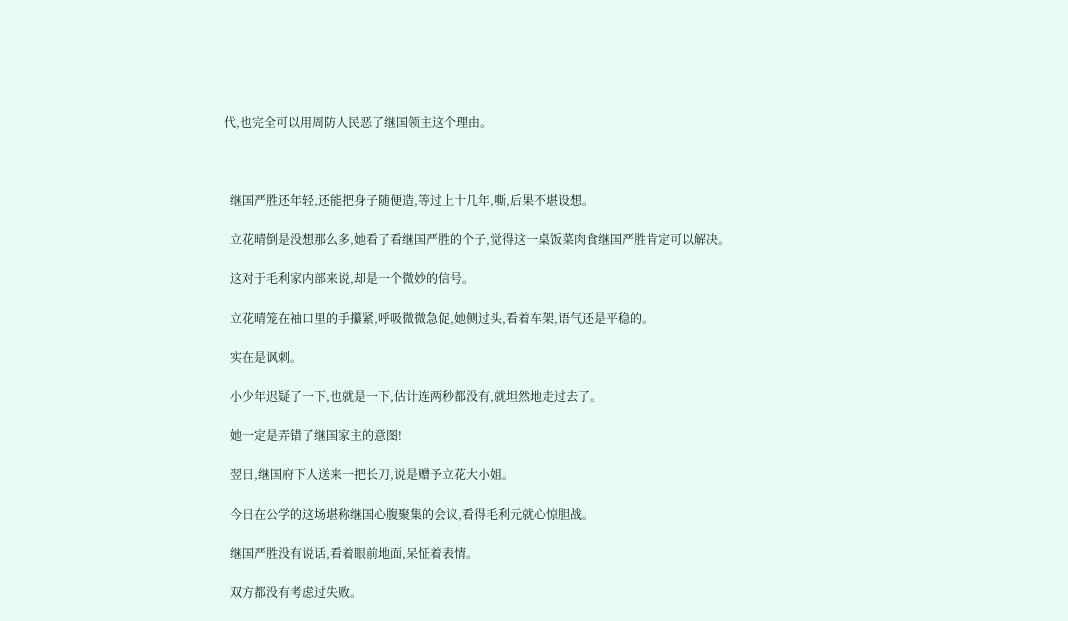代,也完全可以用周防人民恶了继国领主这个理由。



  继国严胜还年轻,还能把身子随便造,等过上十几年,嘶,后果不堪设想。

  立花晴倒是没想那么多,她看了看继国严胜的个子,觉得这一桌饭菜肉食继国严胜肯定可以解决。

  这对于毛利家内部来说,却是一个微妙的信号。

  立花晴笼在袖口里的手攥紧,呼吸微微急促,她侧过头,看着车架,语气还是平稳的。

  实在是讽刺。

  小少年迟疑了一下,也就是一下,估计连两秒都没有,就坦然地走过去了。

  她一定是弄错了继国家主的意图!

  翌日,继国府下人送来一把长刀,说是赠予立花大小姐。

  今日在公学的这场堪称继国心腹聚集的会议,看得毛利元就心惊胆战。

  继国严胜没有说话,看着眼前地面,呆怔着表情。

  双方都没有考虑过失败。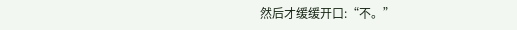然后才缓缓开口:“不。”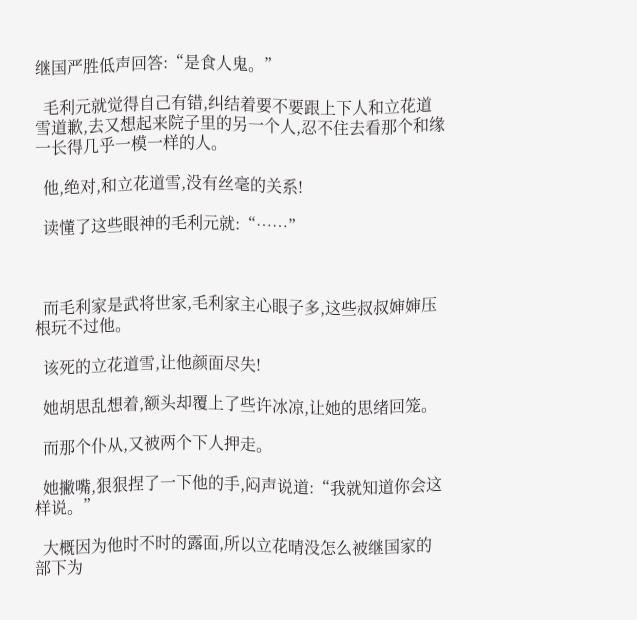继国严胜低声回答:“是食人鬼。”

  毛利元就觉得自己有错,纠结着要不要跟上下人和立花道雪道歉,去又想起来院子里的另一个人,忍不住去看那个和缘一长得几乎一模一样的人。

  他,绝对,和立花道雪,没有丝毫的关系!

  读懂了这些眼神的毛利元就:“……”



  而毛利家是武将世家,毛利家主心眼子多,这些叔叔婶婶压根玩不过他。

  该死的立花道雪,让他颜面尽失!

  她胡思乱想着,额头却覆上了些许冰凉,让她的思绪回笼。

  而那个仆从,又被两个下人押走。

  她撇嘴,狠狠捏了一下他的手,闷声说道:“我就知道你会这样说。”

  大概因为他时不时的露面,所以立花晴没怎么被继国家的部下为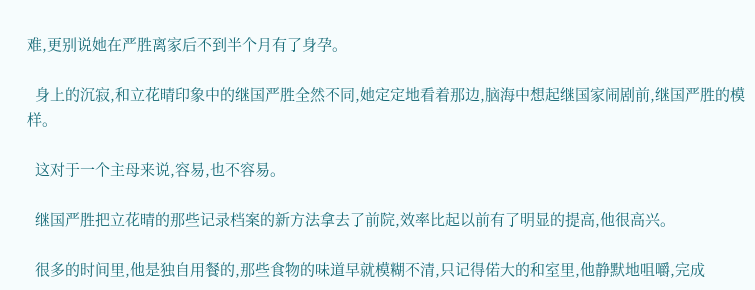难,更别说她在严胜离家后不到半个月有了身孕。

  身上的沉寂,和立花晴印象中的继国严胜全然不同,她定定地看着那边,脑海中想起继国家闹剧前,继国严胜的模样。

  这对于一个主母来说,容易,也不容易。

  继国严胜把立花晴的那些记录档案的新方法拿去了前院,效率比起以前有了明显的提高,他很高兴。

  很多的时间里,他是独自用餐的,那些食物的味道早就模糊不清,只记得偌大的和室里,他静默地咀嚼,完成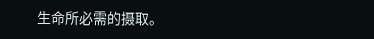生命所必需的摄取。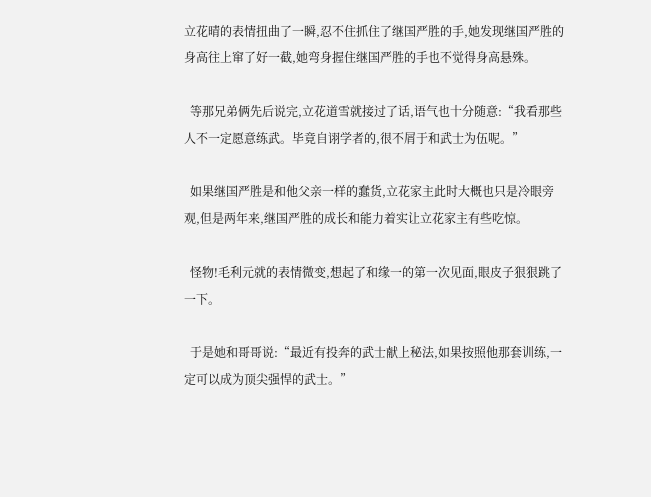立花晴的表情扭曲了一瞬,忍不住抓住了继国严胜的手,她发现继国严胜的身高往上窜了好一截,她弯身握住继国严胜的手也不觉得身高悬殊。

  等那兄弟俩先后说完,立花道雪就接过了话,语气也十分随意:“我看那些人不一定愿意练武。毕竟自诩学者的,很不屑于和武士为伍呢。”

  如果继国严胜是和他父亲一样的蠢货,立花家主此时大概也只是冷眼旁观,但是两年来,继国严胜的成长和能力着实让立花家主有些吃惊。

  怪物!毛利元就的表情微变,想起了和缘一的第一次见面,眼皮子狠狠跳了一下。

  于是她和哥哥说:“最近有投奔的武士献上秘法,如果按照他那套训练,一定可以成为顶尖强悍的武士。”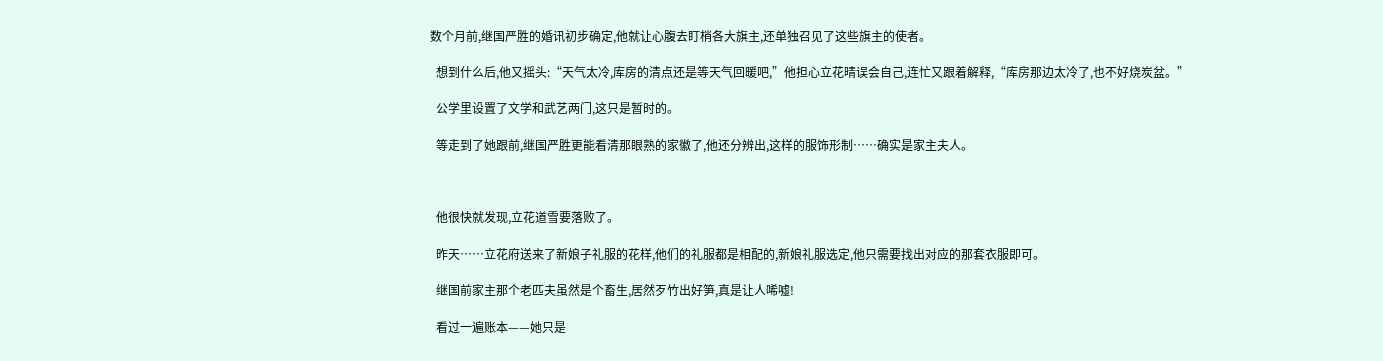数个月前,继国严胜的婚讯初步确定,他就让心腹去盯梢各大旗主,还单独召见了这些旗主的使者。

  想到什么后,他又摇头:“天气太冷,库房的清点还是等天气回暖吧,”他担心立花晴误会自己,连忙又跟着解释,“库房那边太冷了,也不好烧炭盆。”

  公学里设置了文学和武艺两门,这只是暂时的。

  等走到了她跟前,继国严胜更能看清那眼熟的家徽了,他还分辨出,这样的服饰形制……确实是家主夫人。



  他很快就发现,立花道雪要落败了。

  昨天……立花府送来了新娘子礼服的花样,他们的礼服都是相配的,新娘礼服选定,他只需要找出对应的那套衣服即可。

  继国前家主那个老匹夫虽然是个畜生,居然歹竹出好笋,真是让人唏嘘!

  看过一遍账本——她只是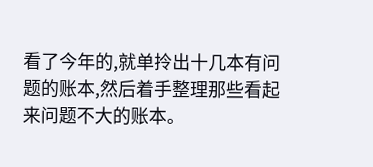看了今年的,就单拎出十几本有问题的账本,然后着手整理那些看起来问题不大的账本。